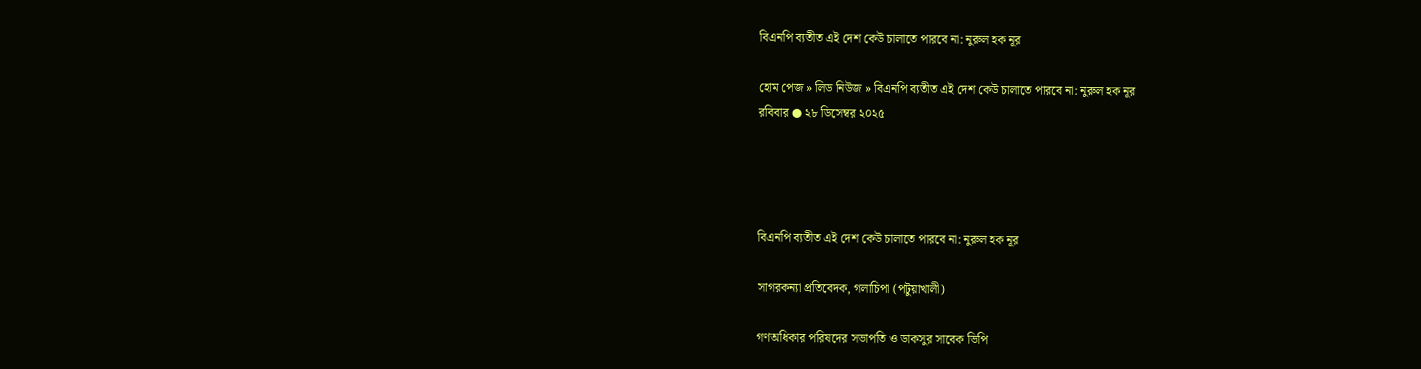বিএনপি ব্যতীত এই দেশ কেউ চালাতে পারবে না: নুরুল হক নূর

হোম পেজ » লিড নিউজ » বিএনপি ব্যতীত এই দেশ কেউ চালাতে পারবে না: নুরুল হক নূর
রবিবার ● ২৮ ডিসেম্বর ২০২৫




বিএনপি ব্যতীত এই দেশ কেউ চালাতে পারবে না: নুরুল হক নূর

সাগরকন্যা প্রতিবেদক, গলাচিপা (পটুয়াখালী)

গণঅধিকার পরিষদের সভাপতি ও ডাকসুর সাবেক ভিপি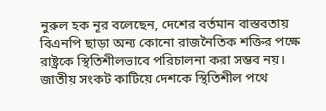নুরুল হক নূর বলেছেন, দেশের বর্তমান বাস্তবতায় বিএনপি ছাড়া অন্য কোনো রাজনৈতিক শক্তির পক্ষে রাষ্ট্রকে স্থিতিশীলভাবে পরিচালনা করা সম্ভব নয়। জাতীয় সংকট কাটিয়ে দেশকে স্থিতিশীল পথে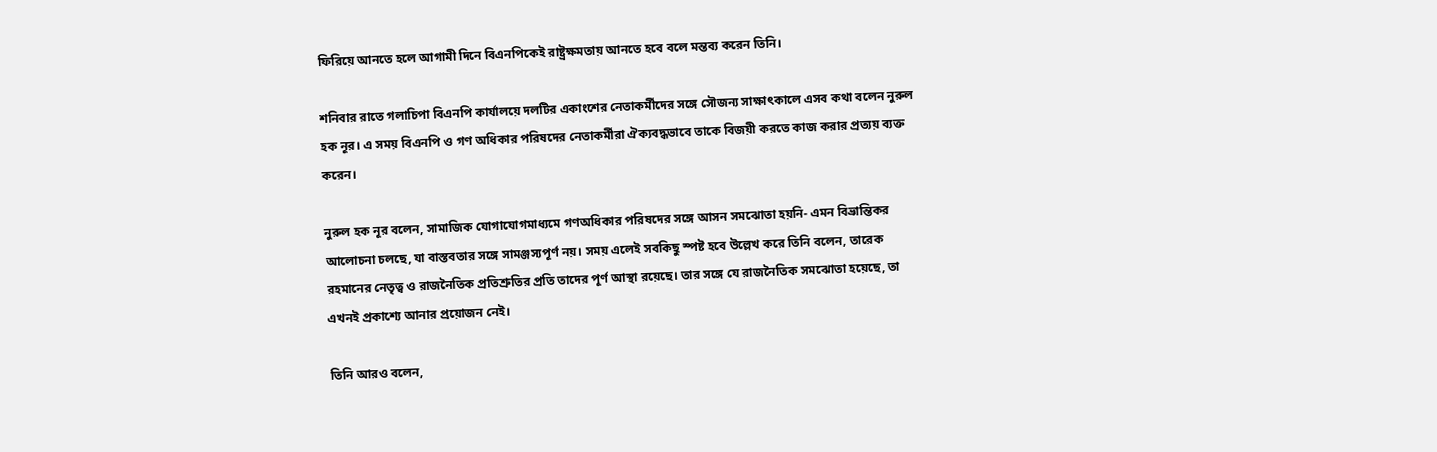ফিরিয়ে আনতে হলে আগামী দিনে বিএনপিকেই রাষ্ট্রক্ষমতায় আনতে হবে বলে মন্তব্য করেন তিনি।

শনিবার রাতে গলাচিপা বিএনপি কার্যালয়ে দলটির একাংশের নেতাকর্মীদের সঙ্গে সৌজন্য সাক্ষাৎকালে এসব কথা বলেন নুরুল হক নূর। এ সময় বিএনপি ও গণ অধিকার পরিষদের নেতাকর্মীরা ঐক্যবদ্ধভাবে তাকে বিজয়ী করতে কাজ করার প্রত্যয় ব্যক্ত করেন।

নুরুল হক নূর বলেন, সামাজিক যোগাযোগমাধ্যমে গণঅধিকার পরিষদের সঙ্গে আসন সমঝোতা হয়নি- এমন বিভ্রান্তিকর আলোচনা চলছে, যা বাস্তবতার সঙ্গে সামঞ্জস্যপূর্ণ নয়। সময় এলেই সবকিছু স্পষ্ট হবে উল্লেখ করে তিনি বলেন, তারেক রহমানের নেতৃত্ব ও রাজনৈতিক প্রতিশ্রুতির প্রতি তাদের পূর্ণ আস্থা রয়েছে। তার সঙ্গে যে রাজনৈতিক সমঝোতা হয়েছে, তা এখনই প্রকাশ্যে আনার প্রয়োজন নেই।

তিনি আরও বলেন,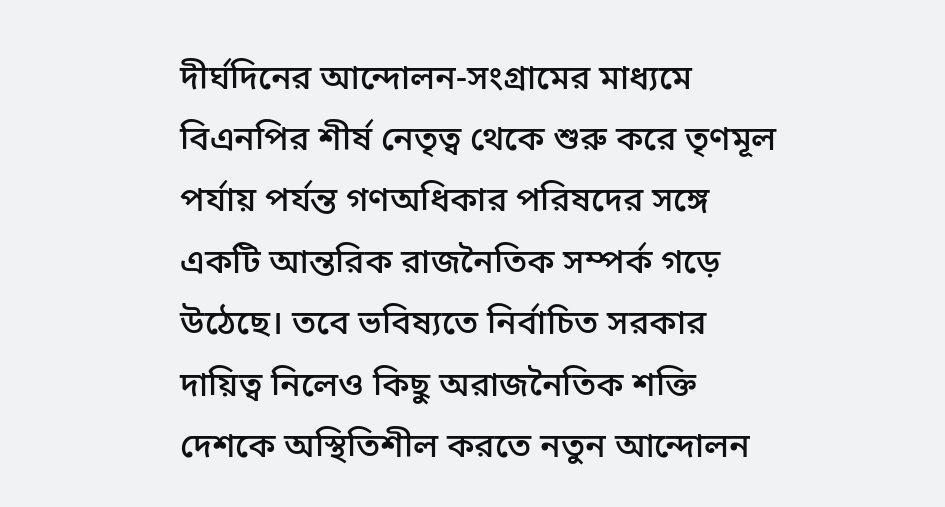দীর্ঘদিনের আন্দোলন-সংগ্রামের মাধ্যমে বিএনপির শীর্ষ নেতৃত্ব থেকে শুরু করে তৃণমূল পর্যায় পর্যন্ত গণঅধিকার পরিষদের সঙ্গে একটি আন্তরিক রাজনৈতিক সম্পর্ক গড়ে উঠেছে। তবে ভবিষ্যতে নির্বাচিত সরকার দায়িত্ব নিলেও কিছু অরাজনৈতিক শক্তি দেশকে অস্থিতিশীল করতে নতুন আন্দোলন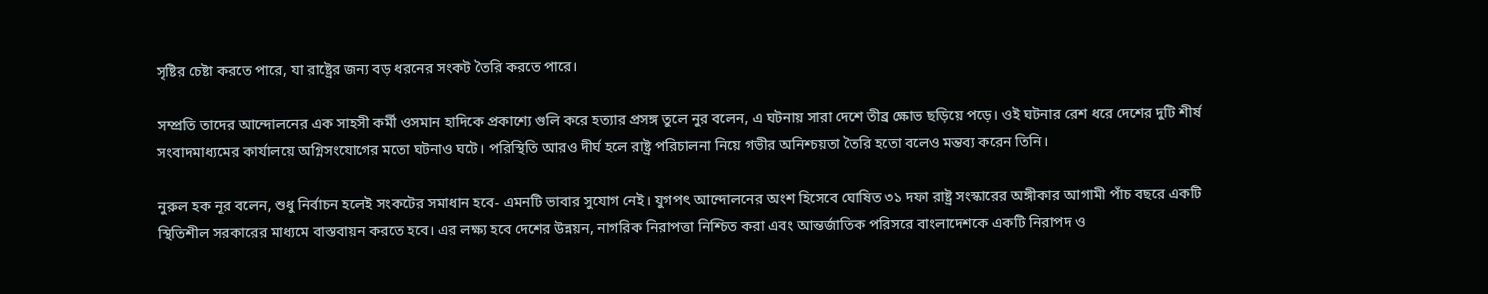সৃষ্টির চেষ্টা করতে পারে, যা রাষ্ট্রের জন্য বড় ধরনের সংকট তৈরি করতে পারে।

সম্প্রতি তাদের আন্দোলনের এক সাহসী কর্মী ওসমান হাদিকে প্রকাশ্যে গুলি করে হত্যার প্রসঙ্গ তুলে নুর বলেন, এ ঘটনায় সারা দেশে তীব্র ক্ষোভ ছড়িয়ে পড়ে। ওই ঘটনার রেশ ধরে দেশের দুটি শীর্ষ সংবাদমাধ্যমের কার্যালয়ে অগ্নিসংযোগের মতো ঘটনাও ঘটে। পরিস্থিতি আরও দীর্ঘ হলে রাষ্ট্র পরিচালনা নিয়ে গভীর অনিশ্চয়তা তৈরি হতো বলেও মন্তব্য করেন তিনি।

নুরুল হক নূর বলেন, শুধু নির্বাচন হলেই সংকটের সমাধান হবে- এমনটি ভাবার সুযোগ নেই। যুগপৎ আন্দোলনের অংশ হিসেবে ঘোষিত ৩১ দফা রাষ্ট্র সংস্কারের অঙ্গীকার আগামী পাঁচ বছরে একটি স্থিতিশীল সরকারের মাধ্যমে বাস্তবায়ন করতে হবে। এর লক্ষ্য হবে দেশের উন্নয়ন, নাগরিক নিরাপত্তা নিশ্চিত করা এবং আন্তর্জাতিক পরিসরে বাংলাদেশকে একটি নিরাপদ ও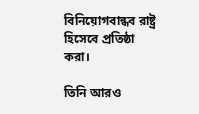বিনিয়োগবান্ধব রাষ্ট্র হিসেবে প্রতিষ্ঠা করা।

তিনি আরও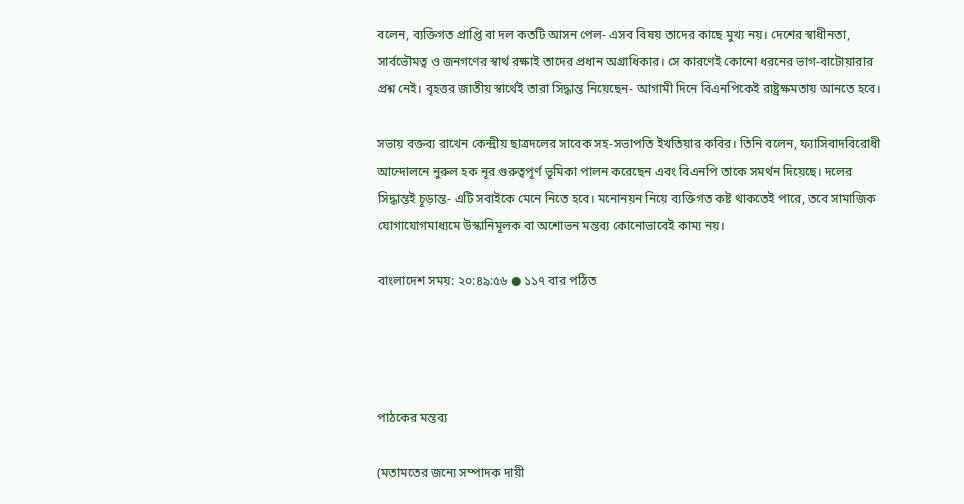বলেন, ব্যক্তিগত প্রাপ্তি বা দল কতটি আসন পেল- এসব বিষয় তাদের কাছে মুখ্য নয়। দেশের স্বাধীনতা, সার্বভৌমত্ব ও জনগণের স্বার্থ রক্ষাই তাদের প্রধান অগ্রাধিকার। সে কারণেই কোনো ধরনের ভাগ-বাটোয়ারার প্রশ্ন নেই। বৃহত্তর জাতীয় স্বার্থেই তারা সিদ্ধান্ত নিয়েছেন- আগামী দিনে বিএনপিকেই রাষ্ট্রক্ষমতায় আনতে হবে।

সভায় বক্তব্য রাখেন কেন্দ্রীয় ছাত্রদলের সাবেক সহ-সভাপতি ইখতিয়ার কবির। তিনি বলেন, ফ্যাসিবাদবিরোধী আন্দোলনে নুরুল হক নূর গুরুত্বপূর্ণ ভূমিকা পালন করেছেন এবং বিএনপি তাকে সমর্থন দিয়েছে। দলের সিদ্ধান্তই চূড়ান্ত- এটি সবাইকে মেনে নিতে হবে। মনোনয়ন নিয়ে ব্যক্তিগত কষ্ট থাকতেই পারে, তবে সামাজিক যোগাযোগমাধ্যমে উস্কানিমূলক বা অশোভন মন্তব্য কোনোভাবেই কাম্য নয়।

বাংলাদেশ সময়: ২০:৪৯:৫৬ ● ১১৭ বার পঠিত




পাঠকের মন্তব্য

(মতামতের জন্যে সম্পাদক দায়ী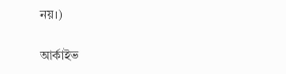নয়।)

আর্কাইভ